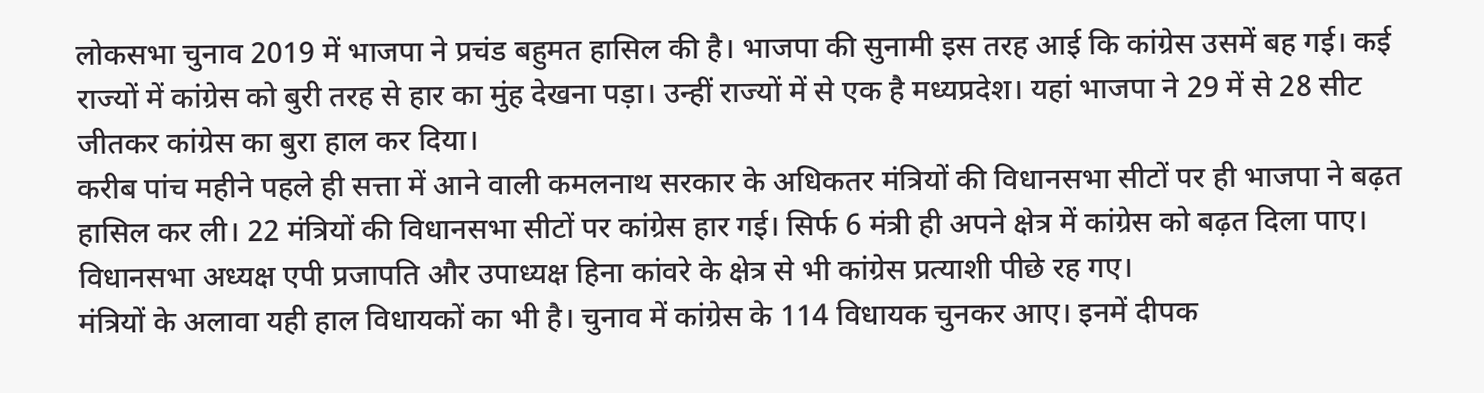लोकसभा चुनाव 2019 में भाजपा ने प्रचंड बहुमत हासिल की है। भाजपा की सुनामी इस तरह आई कि कांग्रेस उसमें बह गई। कई राज्यों में कांग्रेस को बुरी तरह से हार का मुंह देखना पड़ा। उन्हीं राज्यों में से एक है मध्यप्रदेश। यहां भाजपा ने 29 में से 28 सीट जीतकर कांग्रेस का बुरा हाल कर दिया।
करीब पांच महीने पहले ही सत्ता में आने वाली कमलनाथ सरकार के अधिकतर मंत्रियों की विधानसभा सीटों पर ही भाजपा ने बढ़त हासिल कर ली। 22 मंत्रियों की विधानसभा सीटों पर कांग्रेस हार गई। सिर्फ 6 मंत्री ही अपने क्षेत्र में कांग्रेस को बढ़त दिला पाए। विधानसभा अध्यक्ष एपी प्रजापति और उपाध्यक्ष हिना कांवरे के क्षेत्र से भी कांग्रेस प्रत्याशी पीछे रह गए।
मंत्रियों के अलावा यही हाल विधायकों का भी है। चुनाव में कांग्रेस के 114 विधायक चुनकर आए। इनमें दीपक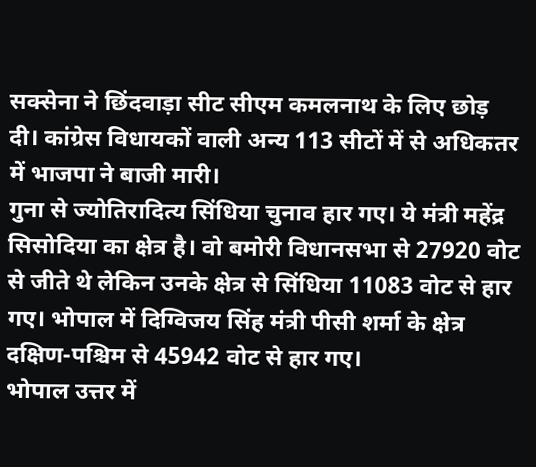सक्सेना ने छिंदवाड़ा सीट सीएम कमलनाथ के लिए छोड़ दी। कांग्रेस विधायकों वाली अन्य 113 सीटों में से अधिकतर में भाजपा ने बाजी मारी।
गुना से ज्योतिरादित्य सिंधिया चुनाव हार गए। ये मंत्री महेंद्र सिसोदिया का क्षेत्र है। वो बमोरी विधानसभा से 27920 वोट से जीते थे लेकिन उनके क्षेत्र से सिंधिया 11083 वोट से हार गए। भोपाल में दिग्विजय सिंह मंत्री पीसी शर्मा के क्षेत्र दक्षिण-पश्चिम से 45942 वोट से हार गए।
भोपाल उत्तर में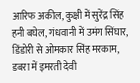आरिफ अकील, कुक्षी में सुरेंद्र सिंह हनी बघेल, गंधवानी में उमंग सिंघार, डिंडोरी से ओमकार सिंह मरकाम, डबरा में इमरती देवी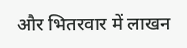और भितरवार में लाखन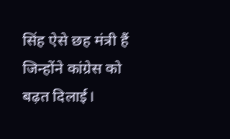सिंह ऐसे छह मंत्री हैं जिन्होंने कांग्रेस को बढ़त दिलाई।